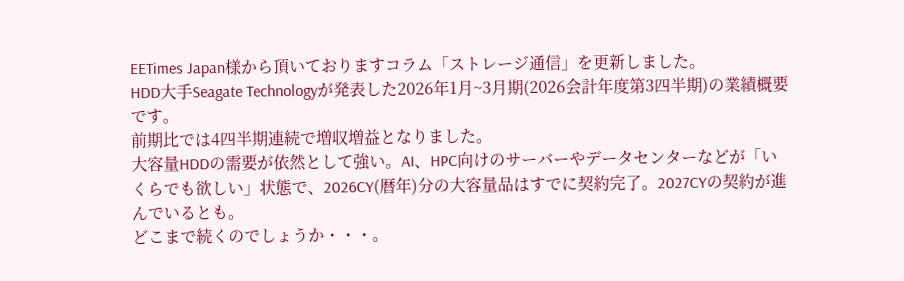EETimes Japan様から頂いておりますコラム「ストレージ通信」を更新しました。
HDD大手Seagate Technologyが発表した2026年1月~3月期(2026会計年度第3四半期)の業績概要です。
前期比では4四半期連続で増収増益となりました。
大容量HDDの需要が依然として強い。AI、HPC向けのサーバーやデータセンターなどが「いくらでも欲しい」状態で、2026CY(暦年)分の大容量品はすでに契約完了。2027CYの契約が進んでいるとも。
どこまで続くのでしょうか・・・。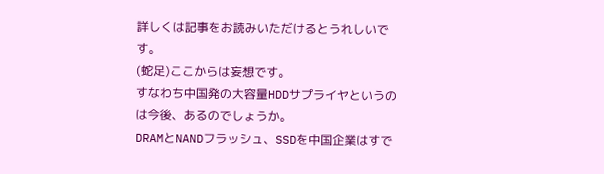詳しくは記事をお読みいただけるとうれしいです。
(蛇足)ここからは妄想です。
すなわち中国発の大容量HDDサプライヤというのは今後、あるのでしょうか。
DRAMとNANDフラッシュ、SSDを中国企業はすで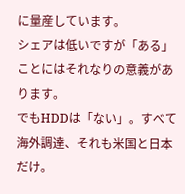に量産しています。
シェアは低いですが「ある」ことにはそれなりの意義があります。
でもHDDは「ない」。すべて海外調達、それも米国と日本だけ。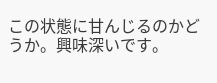この状態に甘んじるのかどうか。興味深いです。